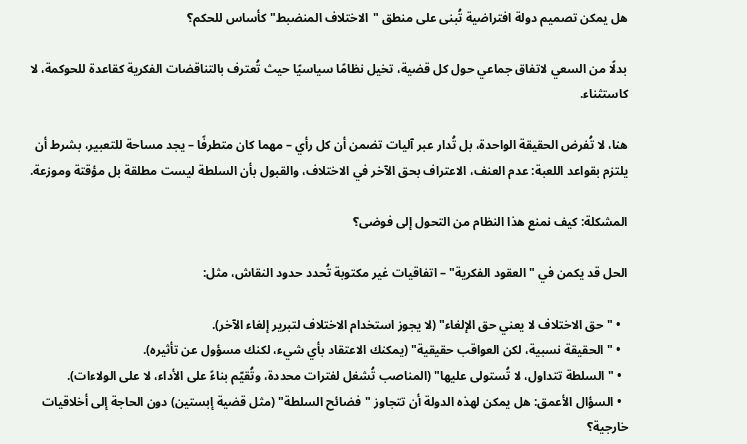هل يمكن تصميم دولة افتراضية تُبنى على منطق "الاختلاف المنضبط" كأساس للحكم؟

بدلًا من السعي لاتفاق جماعي حول كل قضية، تخيل نظامًا سياسيًا حيث تُعترف بالتناقضات الفكرية كقاعدة للحوكمة، لا كاستثناء.

هنا، لا تُفرض الحقيقة الواحدة، بل تُدار عبر آليات تضمن أن كل رأي – مهما كان متطرفًا – يجد مساحة للتعبير، بشرط أن يلتزم بقواعد اللعبة: عدم العنف، الاعتراف بحق الآخر في الاختلاف، والقبول بأن السلطة ليست مطلقة بل مؤقتة وموزعة.

المشكلة: كيف نمنع هذا النظام من التحول إلى فوضى؟

الحل قد يكمن في "العقود الفكرية" – اتفاقيات غير مكتوبة تُحدد حدود النقاش، مثل:

  • "حق الاختلاف لا يعني حق الإلغاء" (لا يجوز استخدام الاختلاف لتبرير إلغاء الآخر).
  • "الحقيقة نسبية، لكن العواقب حقيقية" (يمكنك الاعتقاد بأي شيء، لكنك مسؤول عن تأثيره).
  • "السلطة تتداول، لا تُستولى عليها" (المناصب تُشغل لفترات محددة، وتُقيّم بناءً على الأداء، لا على الولاءات).
  • السؤال الأعمق: هل يمكن لهذه الدولة أن تتجاوز "فضائح السلطة" (مثل قضية إبستين) دون الحاجة إلى أخلاقيات خارجية؟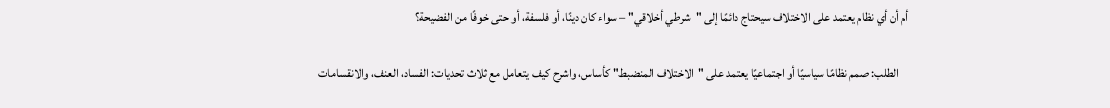أم أن أي نظام يعتمد على الاختلاف سيحتاج دائمًا إلى "شرطي أخلاقي" – سواء كان دينًا، أو فلسفة، أو حتى خوفًا من الفضيحة؟

    الطلب: صمم نظامًا سياسيًا أو اجتماعيًا يعتمد على "الاختلاف المنضبط" كأساس، واشرح كيف يتعامل مع ثلاث تحديات: الفساد، العنف، والانقسامات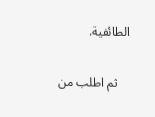الطائفية.

    ثم اطلب من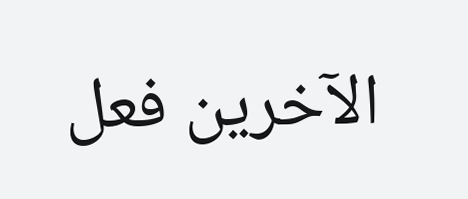الآخرين فعل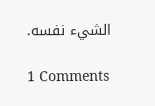الشيء نفسه.

1 Comments